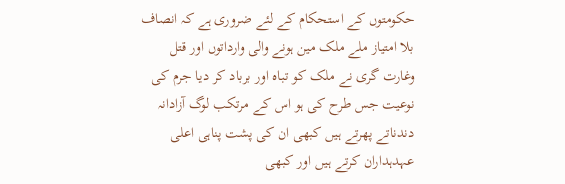حکومتوں کے استحکام کے لئے ضروری ہے کہ انصاف بلا امتیاز ملے ملک مين ہونے والی وارداتوں اور قتل وغارت گری نے ملک کو تباہ اور برباد کر دیا جرم کی نوعیت جس طرح کی ہو اس کے مرتکب لوگ آزادانہ دندناتے پھرتے ہیں کبھی ان کی پشت پناہی اعلی عہدہداران کرتے ہیں اور کبھی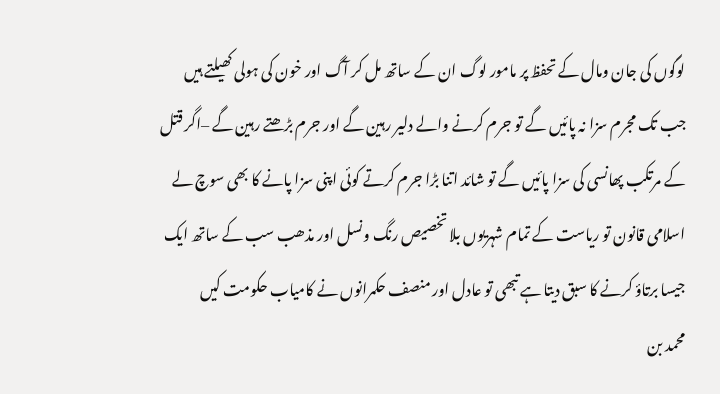لوگوں کی جان ومال کے تحفظ پر مامور لوگ ان کے ساتھ مل کر آگ اور خون کی ہولی کھيلتے ہیں
جب تک مجرم سزا نہ پائیں گے تو جرم کرنے والے دلير رہين گے اور جرم بڑھتے رہین گے –اگر قتل کے مرتکب پھانسی کی سزا پائیں گے تو شائد اتنا بڑا جرم کرتے کوئی اپنی سزا پانے کا بھی سوچ لے اسلامی قانون تو ریاست کے تمام شہریوں بلا تخصیص رنگ ونسل اور مذھب سب کے ساتھ ایک جيسا برتاؤ کرنے کا سبق دیتا ہے تبھی تو عادل اور منصف حکمرانوں نے کامياب حکومت کیں
محمد بن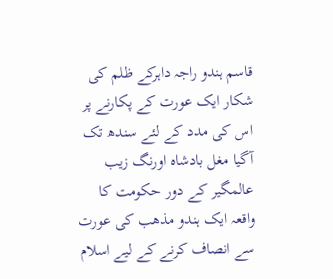قاسم ہندو راجہ داہرکے ظلم کی شکار ایک عورت کے پکارنے پر اس کی مدد کے لئے سندھ تک آگیا مغل بادشاہ اورنگ زیب عالمگير کے دور حکومت کا واقعہ ايک ہندو مذھب کی عورت سے انصاف کرنے کے لیے اسلام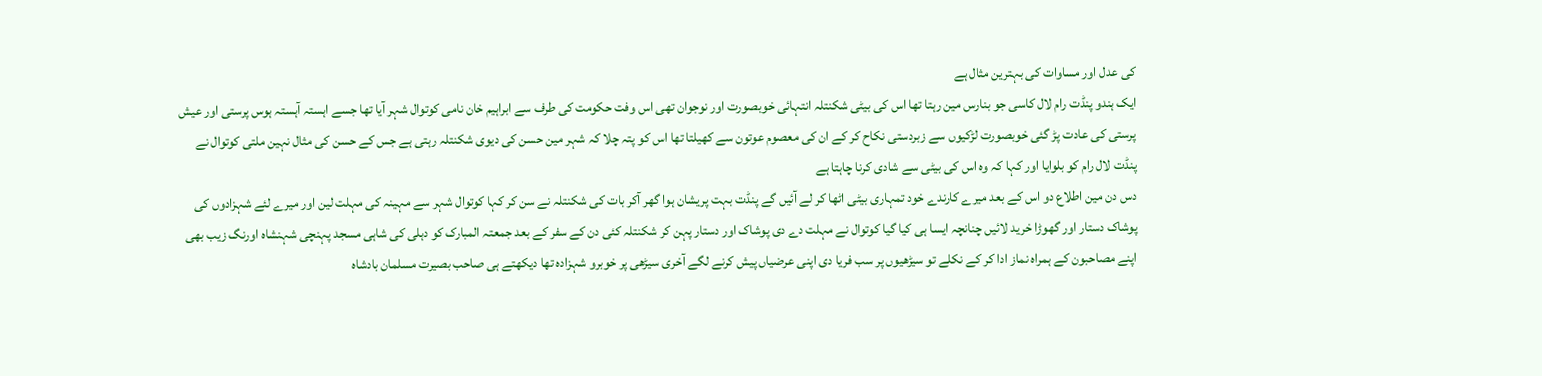کی عدل اور مساوات کی بہترین مثال ہے
ايک ہندو پنڈت رام لال کاسی جو بنارس مين رہتا تھا اس کی بیٹی شکنتلہ انتہائی خوبصورت اور نوجوان تھی اس وفت حکومت کی طرف سے ابراہيم خان نامی کوتوال شہر آیا تھا جسے اہستہ آہستہ ہوس پرستی اور عیش پرستی کی عادت پڑ گئی خوبصورت لڑکیوں سے زبردستی نکاح کر کے ان کی معصوم عوتون سے کھیلتا تھا اس کو پتہ چلا کہ شہر مين حسن کی دیوی شکنتلہ رہتی ہے جس کے حسن کی مثال نہین ملتی کوتوال نے پنڈت لال رام کو بلوایا اور کہا کہ وہ اس کی بیٹی سے شادی کرنا چاہتا ہے
دس دن مين اطلاع دو اس کے بعد ميرے کارندے خود تمہاری بیٹی اٹھا کر لے آئیں گے پنڈت بہت پریشان ہوا گھر آکر بات کی شکنتلہ نے سن کر کہا کوتوال شہر سے مہینہ کی مہلت لين اور ميرے لئے شہزادوں کی پوشاک دستار اور گھوڑا خريد لائیں چنانچہ ایسا ہی کیا گیا کوتوال نے مہلت دے دی پوشاک اور دستار پہن کر شکنتلہ کئی دن کے سفر کے بعد جمعتہ المبارک کو دہلی کی شاہی مسجد پہنچی شہنشاہ اورنگ زیب بھی اپنے مصاحبون کے ہمراہ نماز ادا کر کے نکلے تو سيڑھیوں پر سب فریا دی اپنی عرضياں پیش کرنے لگے آخری سيڑھی پر خوبرو شہزادہ تھا دیکھتے ہی صاحب بصيرت مسلمان بادشاہ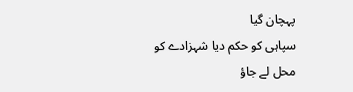پہچان گیا
سپاہی کو حکم دیا شہزادے کو محل لے جاؤ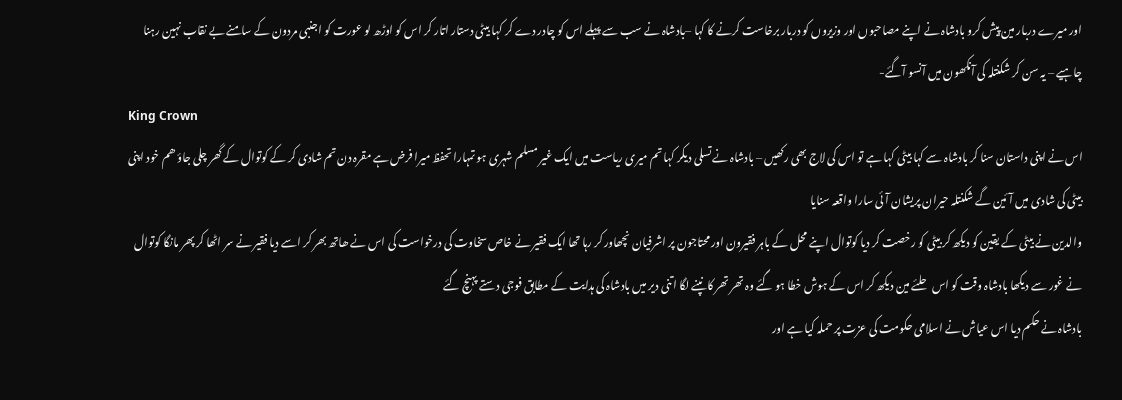اور ميرے دربار مين پیش کرو بادشاہ نے اپنے مصاحبوں اور وزيروں کو دربار برخاست کرنے کا کہا –بادشاہ نے سب سے پہلے اس کو چادر دے کر کہا بیٹی دستار اتار کر اس کو اوڑھ لو عورت کو اجنبی مردون کے سامنے بے نقاب نہین رہنا چاہيے – یہ سن کر شکنتلہ کی آنکھون ميں آنسو آگئے-
King Crown
اس نے اپنی داستان سنا کر بادشاہ سے کہا بيٹی کہا ہے تو اس کی لاج بھی رکھیں – بادشاہ نے تسلی دیکر کہا تم ميری رياست میں ايک غير مسلم شہری ہو تمہارا تحفظ ميرا فرض ہے مقرہ دن تم شادی کر کے کوتوال کے گھر چلی جاؤ ھم خود اپنی بیٹی کی شادی میں آئين گے شکنتلہ حيران پريشان آئی سارا واقعہ سنایا
والدين نے بیٹی کے یقين کو ديکھ کر بيٹی کو رخصت کر ديا کوتوال اپنے محل کے باہر فقیرون اور محتاجون پر اشرفيان نچھاور کر رہا تھا ايک فقير نے خاص سخاوت کی درخواست کی اس نے ھاتھ بھر کر اسے ديا فقير نے سر اٹھا کر پھر مانگا کوتوال نے غور سے ديکھا بادشاہ وقت کو اس حلئے مين ديکھ کر اس کے ہوش خطا ہو گئے وہ تھر تھر کانپنے لگا اتنی دير میں بادشاہ کی ہدايت کے مطابق فوجی دستے پہنچ گئے
بادشاہ نے حکم ديا اس عياش نے اسلامی حکومت کی عزت پر حملہ کیا ہے اور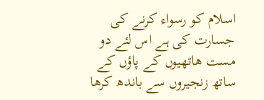اسلام کو رسواء کرنے کی جسارت کی ہے اس لئے دو مست ھاتھيوں کے پاؤں کے ساتھ زنجيروں سے باندھ کرھا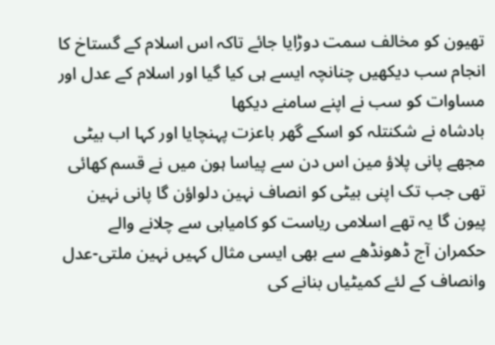تھيون کو مخالف سمت دوڑایا جائے تاکہ اس اسلام کے گستاخ کا انجام سب ديکھیں چنانچہ ايسے ہی کیا گیا اور اسلام کے عدل اور مساوات کو سب نے اپنے سامنے ديکھا
بادشاہ نے شکنتلہ کو اسکے گھر باعزت پہنچایا اور کہا اب بیٹی مجھے پانی پلاؤ مين اس دن سے پیاسا ہون میں نے قسم کھائی تھی جب تک اپنی بیٹی کو انصاف نہين دلواؤن گا پانی نہين پيون گا یہ تھے اسلامی رياست کو کاميابی سے چلانے والے حکمران آج ڈھونڈھے سے بھی ايسی مثال کہیں نہين ملتی-عدل وانصاف کے لئے کمیٹياں بنانے کی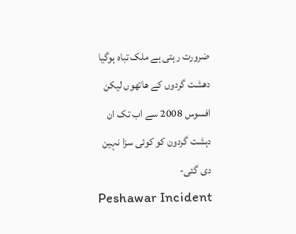ضرورت رہتی ہے ملک تباہ ہوگيا دھشت گردوں کے ھاتھوں ليکن افسوس 2008 سے اب تک ان دہشت گردون کو کوئی سزا نہين دی گئی-
Peshawar Incident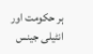ہر حکومت اور انٹيلی جینس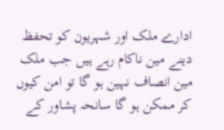ادارے ملک اور شہريون کو تحفظ دينے مين ناکام رہے ہيں جب ملک مين انصاف نہين ہو گا تو امن کيوں کر ممکن ہو گا سانحہ پشاور کے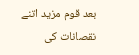بعد قوم مزيد اتنے نقصانات کی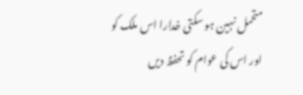متحمل نہين ہو سکتی خدارا اس ملک کو اور اس کی عوام کو تحفظ دیں